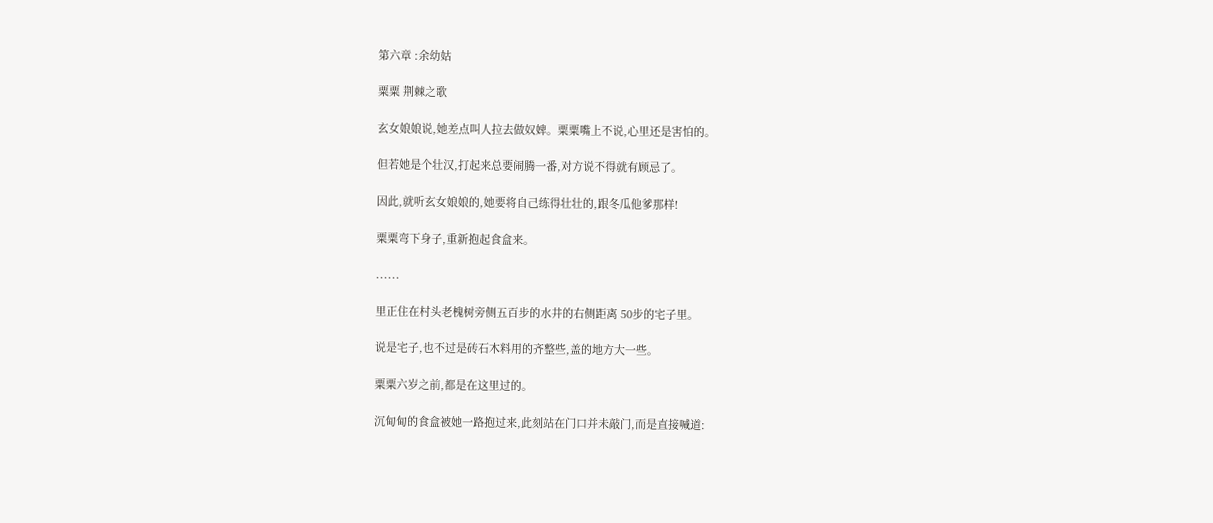第六章 :余幼姑

粟粟 荆棘之歌

玄女娘娘说,她差点叫人拉去做奴婢。粟粟嘴上不说,心里还是害怕的。

但若她是个壮汉,打起来总要闹腾一番,对方说不得就有顾忌了。

因此,就听玄女娘娘的,她要将自己练得壮壮的,跟冬瓜他爹那样!

粟粟弯下身子,重新抱起食盒来。

......

里正住在村头老槐树旁侧五百步的水井的右侧距离 50步的宅子里。

说是宅子,也不过是砖石木料用的齐整些,盖的地方大一些。

粟粟六岁之前,都是在这里过的。

沉甸甸的食盒被她一路抱过来,此刻站在门口并未敲门,而是直接喊道: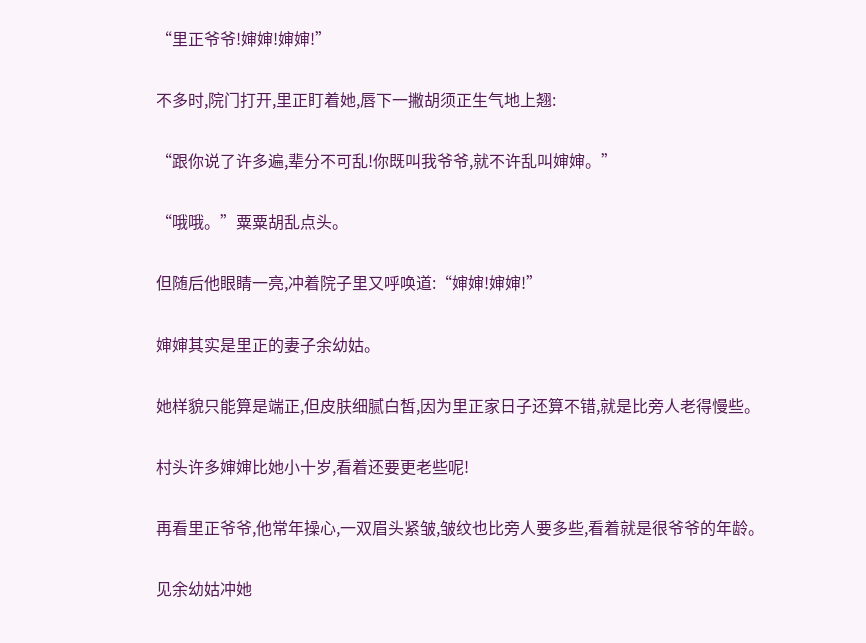“里正爷爷!婶婶!婶婶!”

不多时,院门打开,里正盯着她,唇下一撇胡须正生气地上翘:

“跟你说了许多遍,辈分不可乱!你既叫我爷爷,就不许乱叫婶婶。”

“哦哦。”粟粟胡乱点头。

但随后他眼睛一亮,冲着院子里又呼唤道:“婶婶!婶婶!”

婶婶其实是里正的妻子余幼姑。

她样貌只能算是端正,但皮肤细腻白皙,因为里正家日子还算不错,就是比旁人老得慢些。

村头许多婶婶比她小十岁,看着还要更老些呢!

再看里正爷爷,他常年操心,一双眉头紧皱,皱纹也比旁人要多些,看着就是很爷爷的年龄。

见余幼姑冲她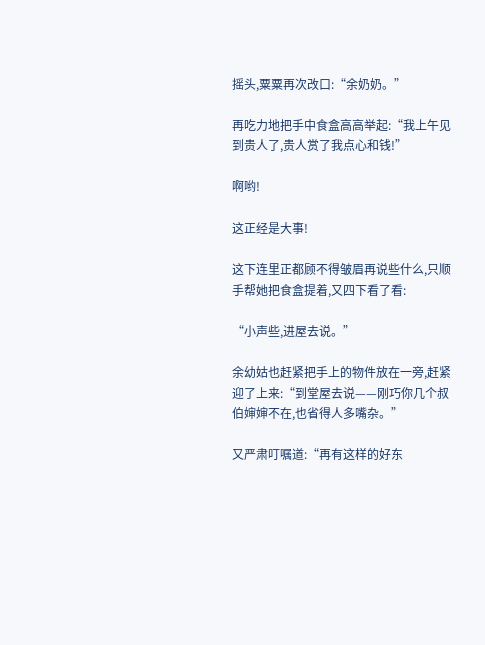摇头,粟粟再次改口:“余奶奶。”

再吃力地把手中食盒高高举起:“我上午见到贵人了,贵人赏了我点心和钱!”

啊哟!

这正经是大事!

这下连里正都顾不得皱眉再说些什么,只顺手帮她把食盒提着,又四下看了看:

“小声些,进屋去说。”

余幼姑也赶紧把手上的物件放在一旁,赶紧迎了上来:“到堂屋去说——刚巧你几个叔伯婶婶不在,也省得人多嘴杂。”

又严肃叮嘱道:“再有这样的好东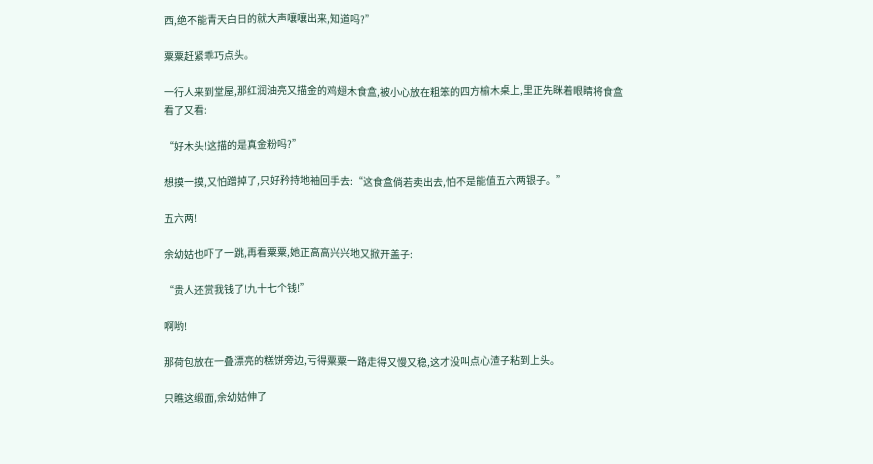西,绝不能青天白日的就大声嚷嚷出来,知道吗?”

粟粟赶紧乖巧点头。

一行人来到堂屋,那红润油亮又描金的鸡翅木食盒,被小心放在粗笨的四方榆木桌上,里正先眯着眼睛将食盒看了又看:

“好木头!这描的是真金粉吗?”

想摸一摸,又怕蹭掉了,只好矜持地袖回手去:“这食盒倘若卖出去,怕不是能值五六两银子。”

五六两!

余幼姑也吓了一跳,再看粟粟,她正高高兴兴地又掀开盖子:

“贵人还赏我钱了!九十七个钱!”

啊哟!

那荷包放在一叠漂亮的糕饼旁边,亏得粟粟一路走得又慢又稳,这才没叫点心渣子粘到上头。

只瞧这缎面,余幼姑伸了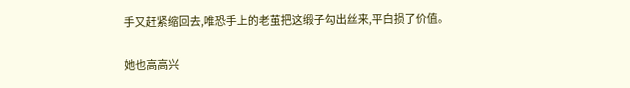手又赶紧缩回去,唯恐手上的老茧把这缎子勾出丝来,平白损了价值。

她也高高兴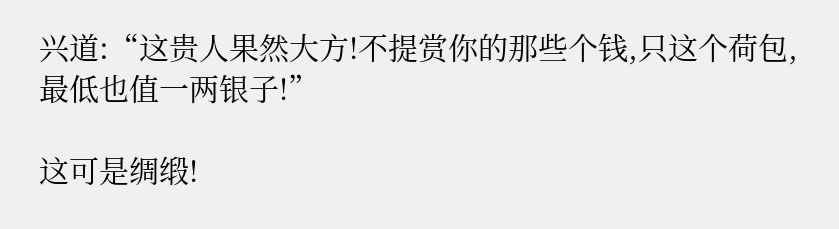兴道:“这贵人果然大方!不提赏你的那些个钱,只这个荷包,最低也值一两银子!”

这可是绸缎!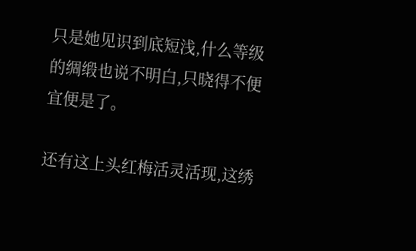只是她见识到底短浅,什么等级的绸缎也说不明白,只晓得不便宜便是了。

还有这上头红梅活灵活现,这绣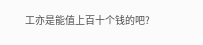工亦是能值上百十个钱的吧?